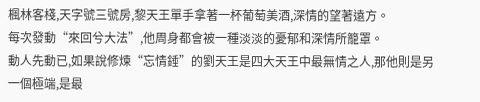楓林客棧,天字號三號房,黎天王單手拿著一杯葡萄美酒,深情的望著遠方。
每次發動“來回兮大法”,他周身都會被一種淡淡的憂郁和深情所籠罩。
動人先動已,如果說修煉“忘情錘”的劉天王是四大天王中最無情之人,那他則是另一個極端,是最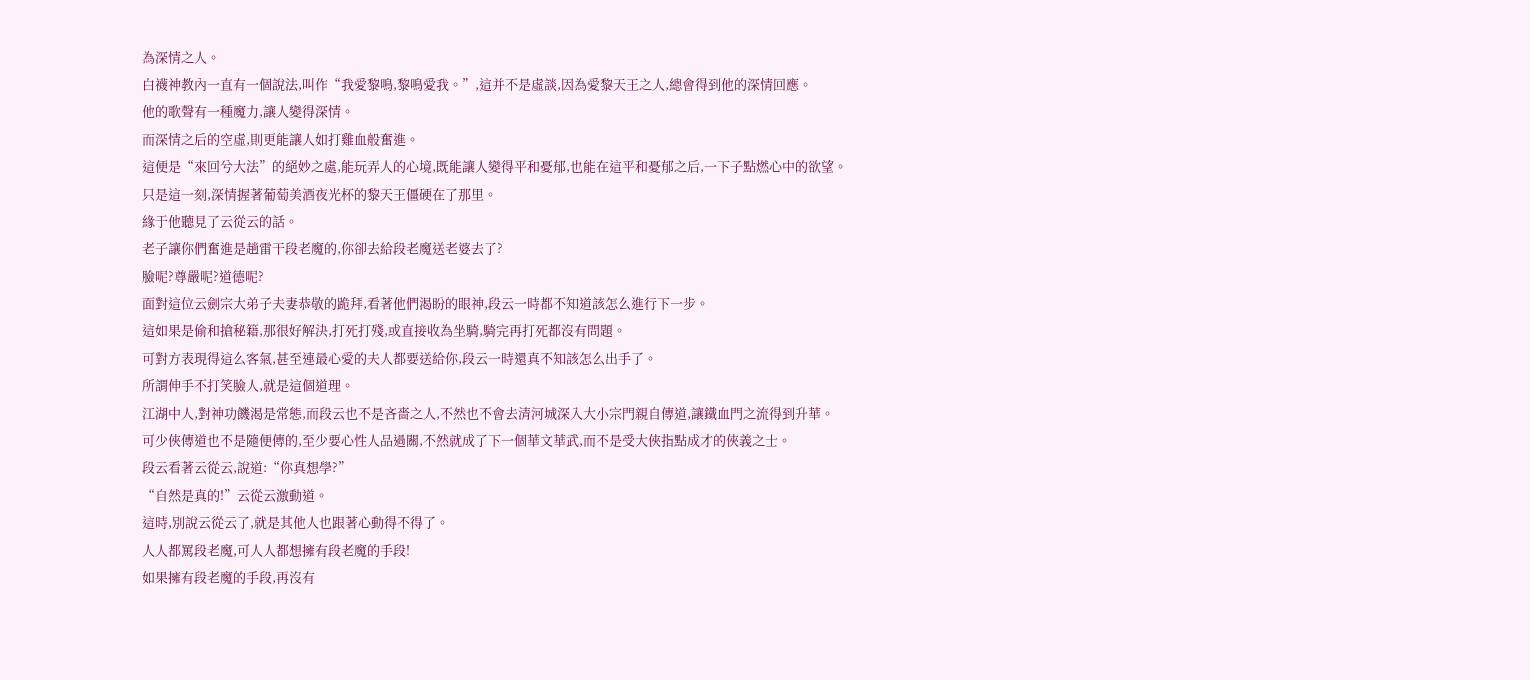為深情之人。
白襪神教內一直有一個說法,叫作“我愛黎鳴,黎鳴愛我。”,這并不是虛談,因為愛黎天王之人,總會得到他的深情回應。
他的歌聲有一種魔力,讓人變得深情。
而深情之后的空虛,則更能讓人如打雞血般奮進。
這便是“來回兮大法”的絕妙之處,能玩弄人的心境,既能讓人變得平和憂郁,也能在這平和憂郁之后,一下子點燃心中的欲望。
只是這一刻,深情握著葡萄美酒夜光杯的黎天王僵硬在了那里。
緣于他聽見了云從云的話。
老子讓你們奮進是趟雷干段老魔的,你卻去給段老魔送老婆去了?
臉呢?尊嚴呢?道德呢?
面對這位云劍宗大弟子夫妻恭敬的跪拜,看著他們渴盼的眼神,段云一時都不知道該怎么進行下一步。
這如果是偷和搶秘籍,那很好解決,打死打殘,或直接收為坐騎,騎完再打死都沒有問題。
可對方表現得這么客氣,甚至連最心愛的夫人都要送給你,段云一時還真不知該怎么出手了。
所謂伸手不打笑臉人,就是這個道理。
江湖中人,對神功饑渴是常態,而段云也不是吝嗇之人,不然也不會去清河城深入大小宗門親自傳道,讓鐵血門之流得到升華。
可少俠傳道也不是隨便傳的,至少要心性人品過關,不然就成了下一個華文華武,而不是受大俠指點成才的俠義之士。
段云看著云從云,說道:“你真想學?”
“自然是真的!”云從云激動道。
這時,別說云從云了,就是其他人也跟著心動得不得了。
人人都罵段老魔,可人人都想擁有段老魔的手段!
如果擁有段老魔的手段,再沒有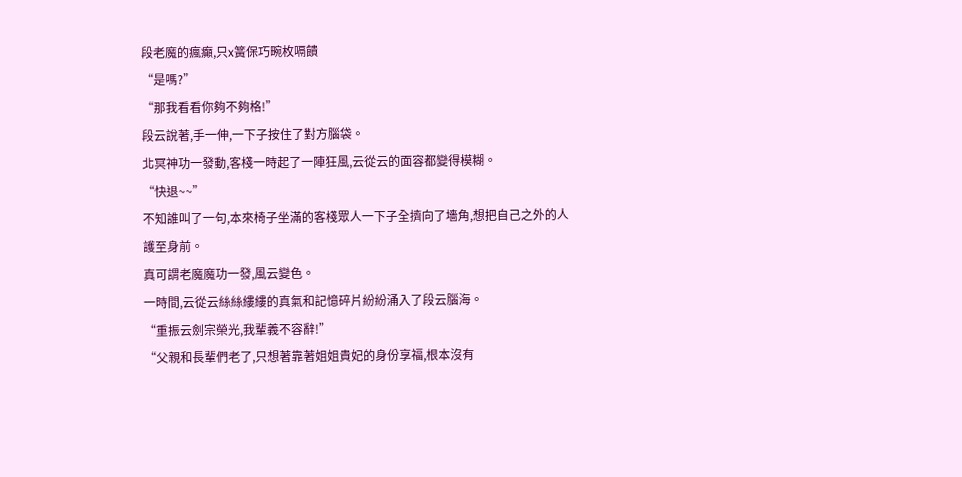段老魔的瘋癲,只x簧保巧畹枚嗝饋
“是嗎?”
“那我看看你夠不夠格!”
段云說著,手一伸,一下子按住了對方腦袋。
北冥神功一發動,客棧一時起了一陣狂風,云從云的面容都變得模糊。
“快退~~”
不知誰叫了一句,本來椅子坐滿的客棧眾人一下子全擠向了墻角,想把自己之外的人護至身前。
真可謂老魔魔功一發,風云變色。
一時間,云從云絲絲縷縷的真氣和記憶碎片紛紛涌入了段云腦海。
“重振云劍宗榮光,我輩義不容辭!”
“父親和長輩們老了,只想著靠著姐姐貴妃的身份享福,根本沒有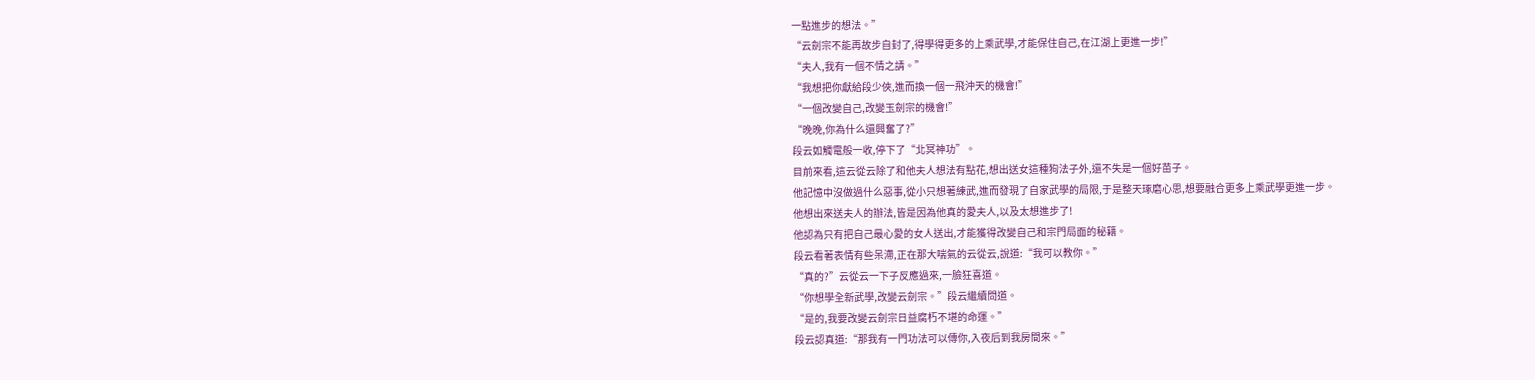一點進步的想法。”
“云劍宗不能再故步自封了,得學得更多的上乘武學,才能保住自己,在江湖上更進一步!”
“夫人,我有一個不情之請。”
“我想把你獻給段少俠,進而換一個一飛沖天的機會!”
“一個改變自己,改變玉劍宗的機會!”
“晚晚,你為什么還興奮了?”
段云如觸電般一收,停下了“北冥神功”。
目前來看,這云從云除了和他夫人想法有點花,想出送女這種狗法子外,還不失是一個好苗子。
他記憶中沒做過什么惡事,從小只想著練武,進而發現了自家武學的局限,于是整天琢磨心思,想要融合更多上乘武學更進一步。
他想出來送夫人的辦法,皆是因為他真的愛夫人,以及太想進步了!
他認為只有把自己最心愛的女人送出,才能獲得改變自己和宗門局面的秘籍。
段云看著表情有些呆滯,正在那大喘氣的云從云,說道:“我可以教你。”
“真的?”云從云一下子反應過來,一臉狂喜道。
“你想學全新武學,改變云劍宗。”段云繼續問道。
“是的,我要改變云劍宗日益腐朽不堪的命運。”
段云認真道:“那我有一門功法可以傳你,入夜后到我房間來。”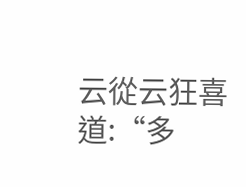云從云狂喜道:“多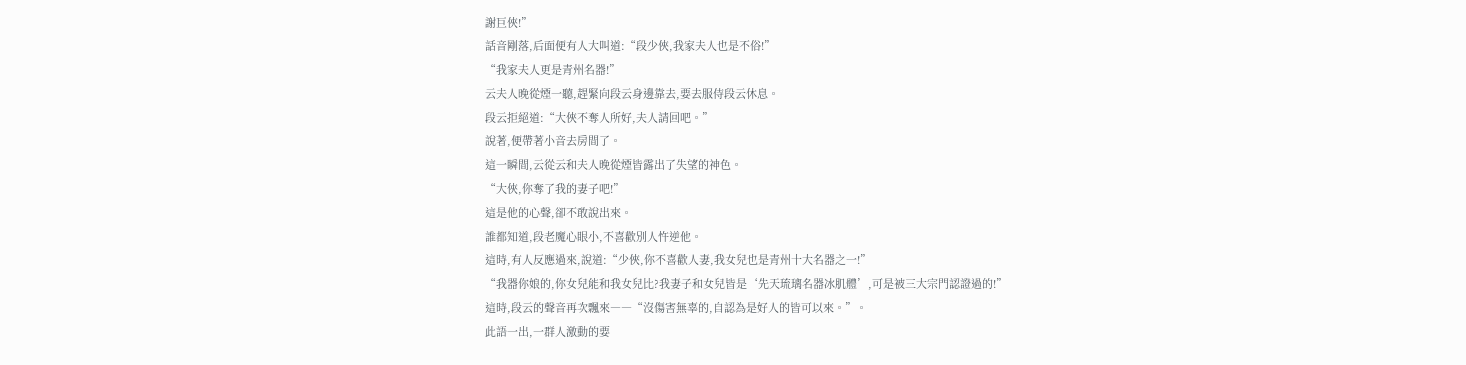謝巨俠!”
話音剛落,后面便有人大叫道:“段少俠,我家夫人也是不俗!”
“我家夫人更是青州名器!”
云夫人晚從煙一聽,趕緊向段云身邊靠去,要去服侍段云休息。
段云拒絕道:“大俠不奪人所好,夫人請回吧。”
說著,便帶著小音去房間了。
這一瞬間,云從云和夫人晚從煙皆露出了失望的神色。
“大俠,你奪了我的妻子吧!”
這是他的心聲,卻不敢說出來。
誰都知道,段老魔心眼小,不喜歡別人忤逆他。
這時,有人反應過來,說道:“少俠,你不喜歡人妻,我女兒也是青州十大名器之一!”
“我器你娘的,你女兒能和我女兒比?我妻子和女兒皆是‘先天琉璃名器冰肌體’,可是被三大宗門認證過的!”
這時,段云的聲音再次飄來――“沒傷害無辜的,自認為是好人的皆可以來。”。
此語一出,一群人激動的要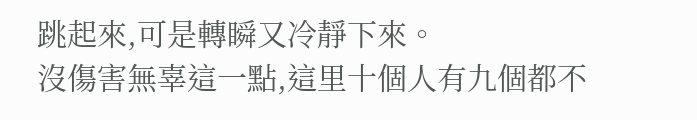跳起來,可是轉瞬又冷靜下來。
沒傷害無辜這一點,這里十個人有九個都不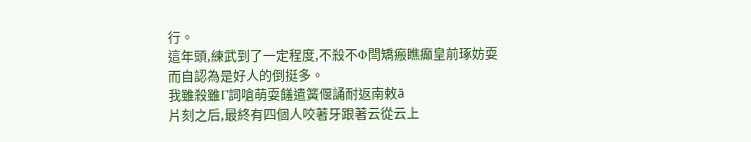行。
這年頭,練武到了一定程度,不殺不Φ閆矯瘢瞧癲皇前琢妨耍
而自認為是好人的倒挺多。
我雖殺雖Γ詞嗆萌耍饈遣簧偃誦耐返南敕ā
片刻之后,最終有四個人咬著牙跟著云從云上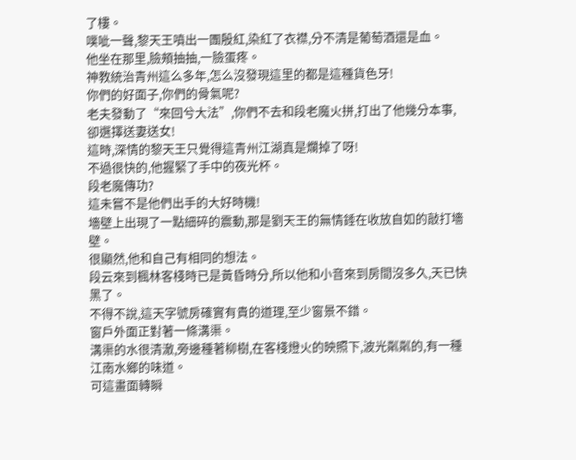了樓。
噗呲一聲,黎天王噴出一團殷紅,染紅了衣襟,分不清是葡萄酒還是血。
他坐在那里,臉頰抽抽,一臉蛋疼。
神教統治青州這么多年,怎么沒發現這里的都是這種貨色牙!
你們的好面子,你們的骨氣呢?
老夫發動了“來回兮大法”,你們不去和段老魔火拼,打出了他幾分本事,卻選擇送妻送女!
這時,深情的黎天王只覺得這青州江湖真是爛掉了呀!
不過很快的,他握緊了手中的夜光杯。
段老魔傳功?
這未嘗不是他們出手的大好時機!
墻壁上出現了一點細碎的震動,那是劉天王的無情錘在收放自如的敲打墻壁。
很顯然,他和自己有相同的想法。
段云來到楓林客棧時已是黃昏時分,所以他和小音來到房間沒多久,天已快黑了。
不得不說,這天字號房確實有貴的道理,至少窗景不錯。
窗戶外面正對著一條溝渠。
溝渠的水很清澈,旁邊種著柳樹,在客棧燈火的映照下,波光粼粼的,有一種江南水鄉的味道。
可這畫面轉瞬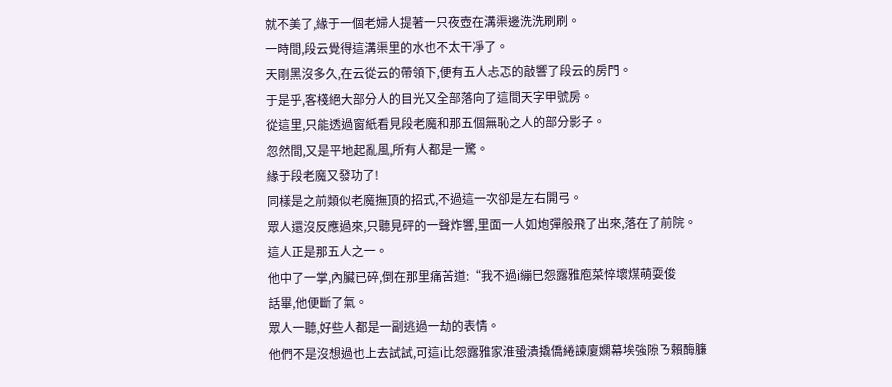就不美了,緣于一個老婦人提著一只夜壺在溝渠邊洗洗刷刷。
一時間,段云覺得這溝渠里的水也不太干凈了。
天剛黑沒多久,在云從云的帶領下,便有五人忐忑的敲響了段云的房門。
于是乎,客棧絕大部分人的目光又全部落向了這間天字甲號房。
從這里,只能透過窗紙看見段老魔和那五個無恥之人的部分影子。
忽然間,又是平地起亂風,所有人都是一驚。
緣于段老魔又發功了!
同樣是之前類似老魔撫頂的招式,不過這一次卻是左右開弓。
眾人還沒反應過來,只聽見砰的一聲炸響,里面一人如炮彈般飛了出來,落在了前院。
這人正是那五人之一。
他中了一掌,內臟已碎,倒在那里痛苦道:“我不過i繃巳怨露雅庖菜悴壞煤萌耍俊
話畢,他便斷了氣。
眾人一聽,好些人都是一副逃過一劫的表情。
他們不是沒想過也上去試試,可這i比怨露雅家淮蛩潰撬僑綣諫廈嫻幕埃強隙ㄋ賴酶臁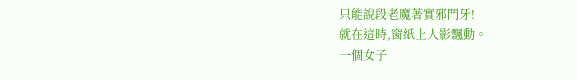只能說段老魔著實邪門牙!
就在這時,窗紙上人影飄動。
一個女子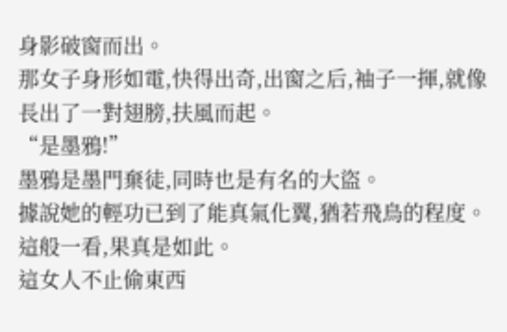身影破窗而出。
那女子身形如電,快得出奇,出窗之后,袖子一揮,就像長出了一對翅膀,扶風而起。
“是墨鴉!”
墨鴉是墨門棄徒,同時也是有名的大盜。
據說她的輕功已到了能真氣化翼,猶若飛鳥的程度。
這般一看,果真是如此。
這女人不止偷東西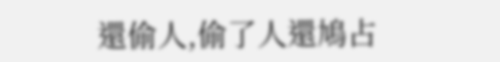還偷人,偷了人還鳩占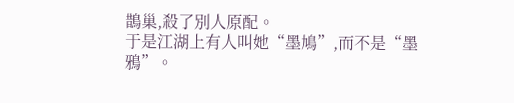鵲巢,殺了別人原配。
于是江湖上有人叫她“墨鳩”,而不是“墨鴉”。